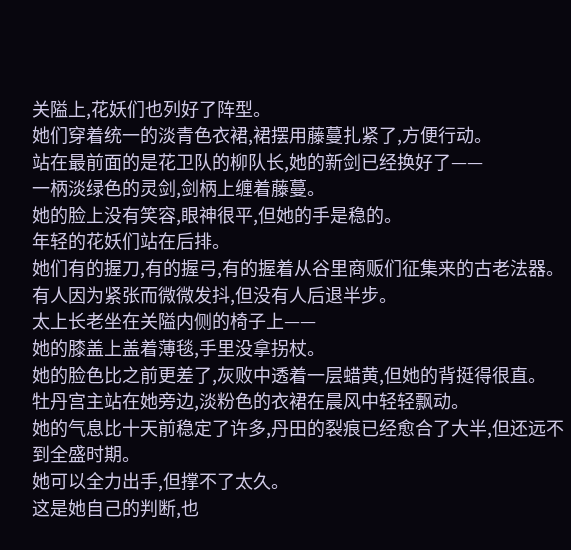关隘上,花妖们也列好了阵型。
她们穿着统一的淡青色衣裙,裙摆用藤蔓扎紧了,方便行动。
站在最前面的是花卫队的柳队长,她的新剑已经换好了——
一柄淡绿色的灵剑,剑柄上缠着藤蔓。
她的脸上没有笑容,眼神很平,但她的手是稳的。
年轻的花妖们站在后排。
她们有的握刀,有的握弓,有的握着从谷里商贩们征集来的古老法器。
有人因为紧张而微微发抖,但没有人后退半步。
太上长老坐在关隘内侧的椅子上——
她的膝盖上盖着薄毯,手里没拿拐杖。
她的脸色比之前更差了,灰败中透着一层蜡黄,但她的背挺得很直。
牡丹宫主站在她旁边,淡粉色的衣裙在晨风中轻轻飘动。
她的气息比十天前稳定了许多,丹田的裂痕已经愈合了大半,但还远不到全盛时期。
她可以全力出手,但撑不了太久。
这是她自己的判断,也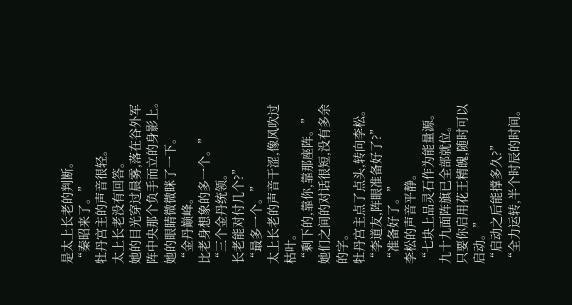是太上长老的判断。
“秦昭来了。”
牡丹宫主的声音很轻。
太上长老没有回答。
她的目光穿过晨雾,落在谷外军阵中央那个负手而立的身影上。
她的眼睛微微眯了一下。
“金丹巅峰。
比老身想象的多一个。”
“三个金丹统领。
长老能对付几个?”
“最多一个。”
太上长老的声音干涩,像风吹过枯叶。
“剩下的,靠你,靠那座阵。”
她们之间的对话很短,没有多余的字。
牡丹宫主点了点头,转向李松。
“李道友,阵眼准备好了?”
“准备好了。”
李松的声音平静。
“七块上品灵石作为能量源。
九十九面阵旗已全部就位。
只要你启用花王精魄,随时可以启动。”
“启动之后能撑多久?”
“全力运转,半个时辰的时间。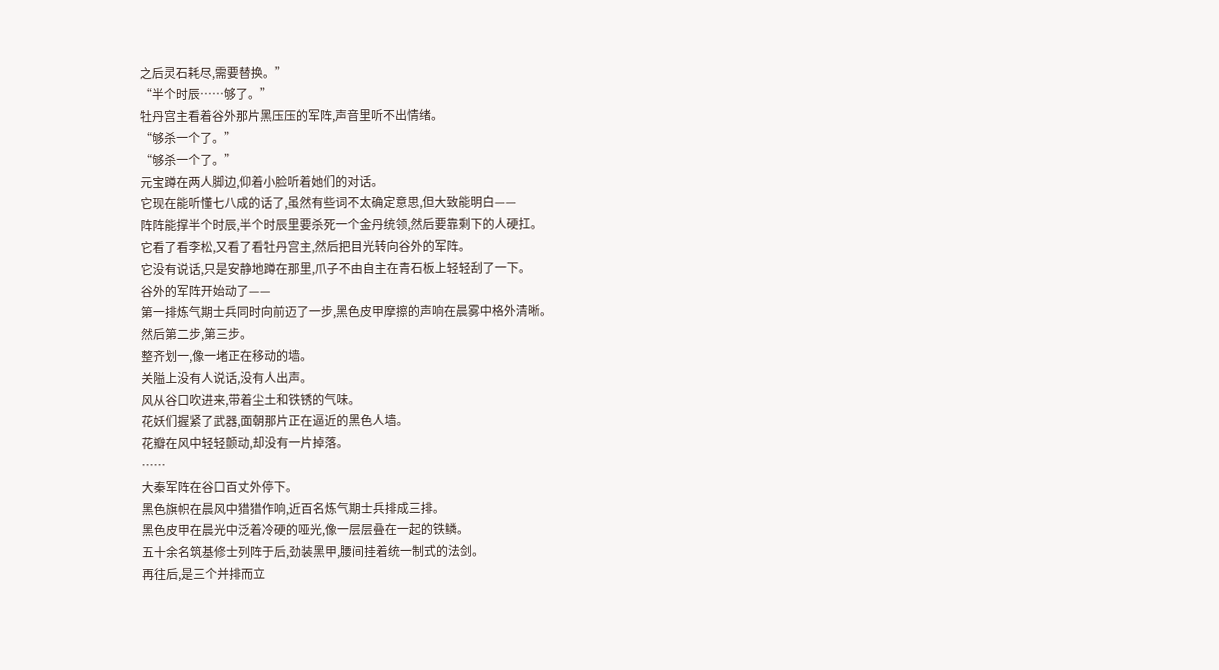之后灵石耗尽,需要替换。”
“半个时辰……够了。”
牡丹宫主看着谷外那片黑压压的军阵,声音里听不出情绪。
“够杀一个了。”
“够杀一个了。”
元宝蹲在两人脚边,仰着小脸听着她们的对话。
它现在能听懂七八成的话了,虽然有些词不太确定意思,但大致能明白——
阵阵能撑半个时辰,半个时辰里要杀死一个金丹统领,然后要靠剩下的人硬扛。
它看了看李松,又看了看牡丹宫主,然后把目光转向谷外的军阵。
它没有说话,只是安静地蹲在那里,爪子不由自主在青石板上轻轻刮了一下。
谷外的军阵开始动了——
第一排炼气期士兵同时向前迈了一步,黑色皮甲摩擦的声响在晨雾中格外清晰。
然后第二步,第三步。
整齐划一,像一堵正在移动的墙。
关隘上没有人说话,没有人出声。
风从谷口吹进来,带着尘土和铁锈的气味。
花妖们握紧了武器,面朝那片正在逼近的黑色人墙。
花瓣在风中轻轻颤动,却没有一片掉落。
……
大秦军阵在谷口百丈外停下。
黑色旗帜在晨风中猎猎作响,近百名炼气期士兵排成三排。
黑色皮甲在晨光中泛着冷硬的哑光,像一层层叠在一起的铁鳞。
五十余名筑基修士列阵于后,劲装黑甲,腰间挂着统一制式的法剑。
再往后,是三个并排而立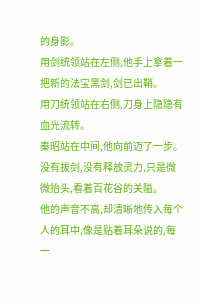的身影。
用剑统领站在左侧,他手上拿着一把新的法宝黑剑,剑已出鞘。
用刀统领站在右侧,刀身上隐隐有血光流转。
秦昭站在中间,他向前迈了一步。
没有拔剑,没有释放灵力,只是微微抬头,看着百花谷的关隘。
他的声音不高,却清晰地传入每个人的耳中,像是贴着耳朵说的,每一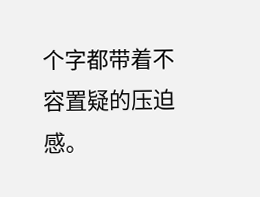个字都带着不容置疑的压迫感。